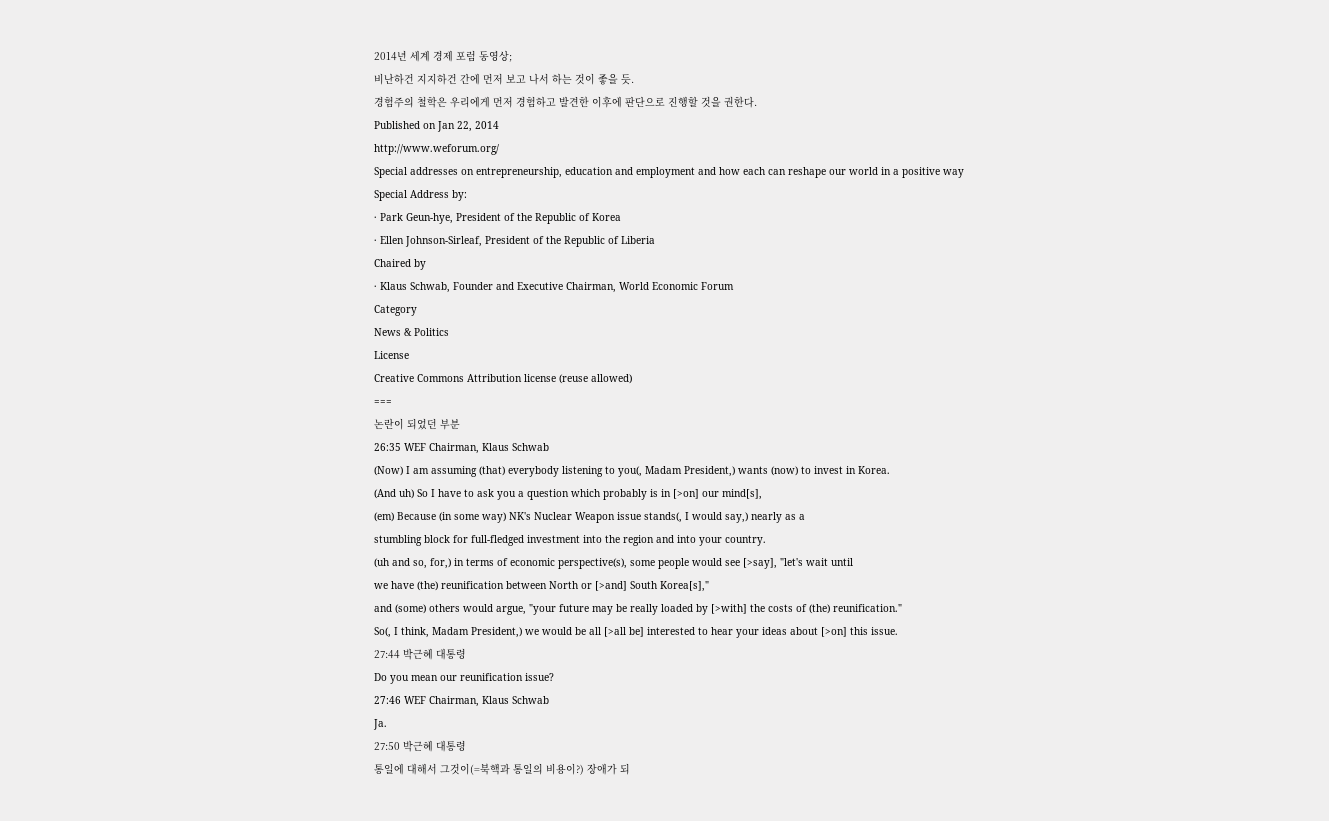2014년 세계 경제 포럼 동영상;
비난하건 지지하건 간에 먼저 보고 나서 하는 것이 좋을 듯.
경험주의 철학은 우리에게 먼저 경험하고 발견한 이후에 판단으로 진행할 것을 권한다.
Published on Jan 22, 2014
http://www.weforum.org/
Special addresses on entrepreneurship, education and employment and how each can reshape our world in a positive way
Special Address by:
· Park Geun-hye, President of the Republic of Korea
· Ellen Johnson-Sirleaf, President of the Republic of Liberia
Chaired by
· Klaus Schwab, Founder and Executive Chairman, World Economic Forum
Category
News & Politics
License
Creative Commons Attribution license (reuse allowed)
===
논란이 되었던 부분
26:35 WEF Chairman, Klaus Schwab
(Now) I am assuming (that) everybody listening to you(, Madam President,) wants (now) to invest in Korea.
(And uh) So I have to ask you a question which probably is in [>on] our mind[s],
(em) Because (in some way) NK's Nuclear Weapon issue stands(, I would say,) nearly as a
stumbling block for full-fledged investment into the region and into your country.
(uh and so, for,) in terms of economic perspective(s), some people would see [>say], "let's wait until
we have (the) reunification between North or [>and] South Korea[s],"
and (some) others would argue, "your future may be really loaded by [>with] the costs of (the) reunification."
So(, I think, Madam President,) we would be all [>all be] interested to hear your ideas about [>on] this issue.
27:44 박근혜 대통령
Do you mean our reunification issue?
27:46 WEF Chairman, Klaus Schwab
Ja.
27:50 박근혜 대통령
통일에 대해서 그것이(=북핵과 통일의 비용이?) 장애가 되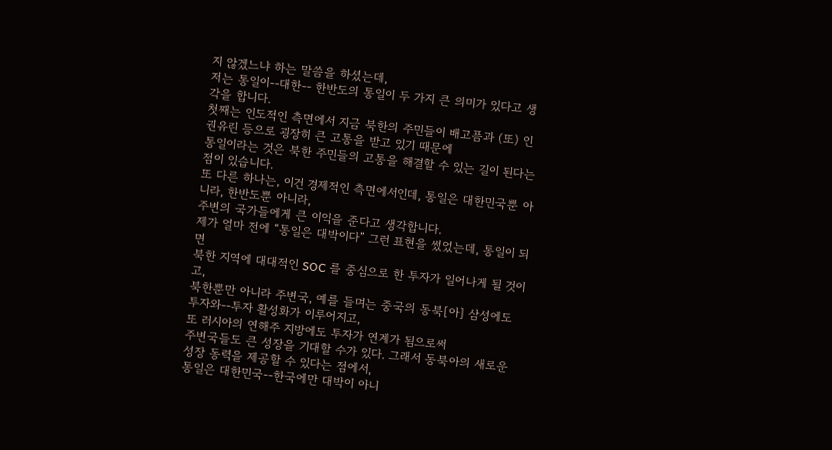지 않겠느냐 하는 말씀을 하셨는데,
저는 통일이--대한-- 한반도의 통일이 두 가지 큰 의미가 있다고 생각을 합니다.
첫째는 인도적인 측면에서 지금 북한의 주민들이 배고픔과 (또) 인권유린 등으로 굉장히 큰 고통을 받고 있기 때문에
통일이라는 것은 북한 주민들의 고통을 해결할 수 있는 길이 된다는 점이 있습니다.
또 다른 하나는, 이건 경제적인 측면에서인데, 통일은 대한민국뿐 아니라, 한반도뿐 아니라,
주변의 국가들에게 큰 이익을 준다고 생각합니다.
제가 얼마 전에 “통일은 대박이다” 그런 표현을 썼었는데, 통일이 되면
북한 지역에 대대적인 SOC 를 중심으로 한 투자가 일어나게 될 것이고,
북한뿐만 아니라 주변국, 예를 들며는 중국의 동북[아] 삼성에도 투자와--투자 활성화가 이루어지고,
또 러시아의 연해주 지방에도 투자가 연계가 됨으로써
주변국들도 큰 성장을 기대할 수가 있다. 그래서 동북아의 새로운 성장 동력을 제공할 수 있다는 점에서,
통일은 대한민국--한국에만 대박이 아니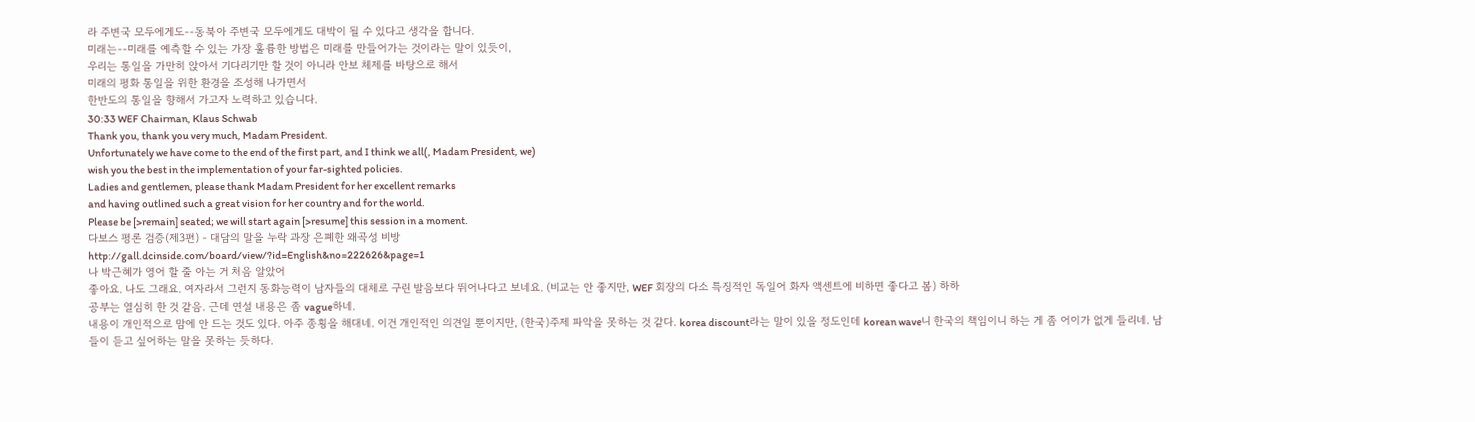라 주변국 모두에게도--동북아 주변국 모두에게도 대박이 될 수 있다고 생각을 합니다.
미래는--미래를 예측할 수 있는 가장 훌륭한 방법은 미래를 만들어가는 것이라는 말이 있듯이,
우리는 통일을 가만히 앉아서 기다리기만 할 것이 아니라 안보 체제를 바탕으로 해서
미래의 평화 통일을 위한 환경을 조성해 나가면서
한반도의 통일을 향해서 가고자 노력하고 있습니다.
30:33 WEF Chairman, Klaus Schwab
Thank you, thank you very much, Madam President.
Unfortunately we have come to the end of the first part, and I think we all(, Madam President, we)
wish you the best in the implementation of your far-sighted policies.
Ladies and gentlemen, please thank Madam President for her excellent remarks
and having outlined such a great vision for her country and for the world.
Please be [>remain] seated; we will start again [>resume] this session in a moment.
다보스 평론 검증(제3편) - 대담의 말을 누락 과장 은폐한 왜곡성 비방
http://gall.dcinside.com/board/view/?id=English&no=222626&page=1
나 박근혜가 영어 할 줄 아는 거 처음 알았어
좋아요. 나도 그래요. 여자라서 그런지 동화능력이 남자들의 대체로 구린 발음보다 뛰어나다고 보네요. (비교는 안 좋지만, WEF 회장의 다소 특징적인 독일어 화자 액센트에 비하면 좋다고 봄) 하하
공부는 열심히 한 것 같음. 근데 연설 내용은 좀 vague하네.
내용이 개인적으로 맘에 안 드는 것도 있다. 아주 종횡을 해대네. 이건 개인적인 의견일 뿐이지만, (한국)주제 파악을 못하는 것 같다. korea discount라는 말이 있을 정도인데 korean wave니 한국의 책임이니 하는 게 좀 어이가 없게 들리네. 남들이 듣고 싶어하는 말을 못하는 듯하다.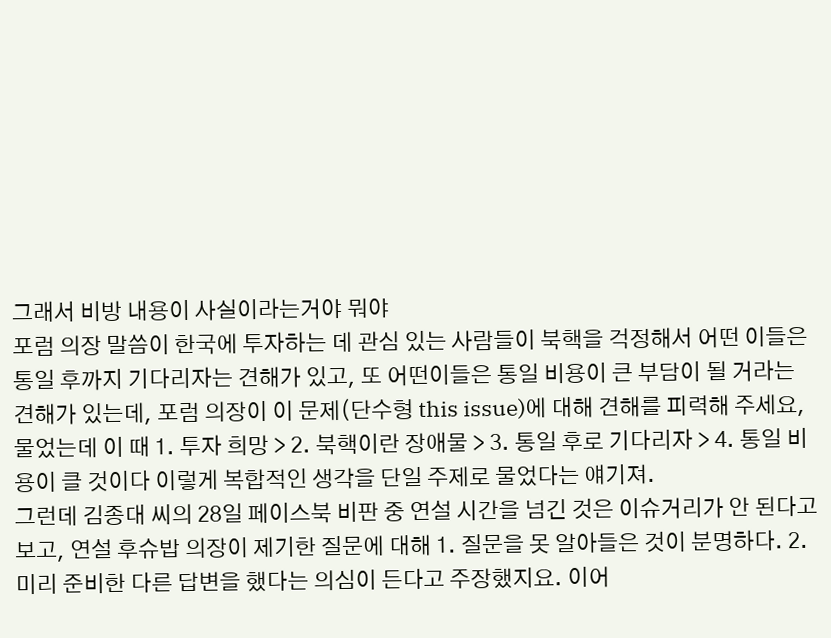그래서 비방 내용이 사실이라는거야 뭐야
포럼 의장 말씀이 한국에 투자하는 데 관심 있는 사람들이 북핵을 걱정해서 어떤 이들은 통일 후까지 기다리자는 견해가 있고, 또 어떤이들은 통일 비용이 큰 부담이 될 거라는 견해가 있는데, 포럼 의장이 이 문제(단수형 this issue)에 대해 견해를 피력해 주세요, 물었는데 이 때 1. 투자 희망 > 2. 북핵이란 장애물 > 3. 통일 후로 기다리자 > 4. 통일 비용이 클 것이다 이렇게 복합적인 생각을 단일 주제로 물었다는 얘기져.
그런데 김종대 씨의 28일 페이스북 비판 중 연설 시간을 넘긴 것은 이슈거리가 안 된다고 보고, 연설 후슈밥 의장이 제기한 질문에 대해 1. 질문을 못 알아들은 것이 분명하다. 2. 미리 준비한 다른 답변을 했다는 의심이 든다고 주장했지요. 이어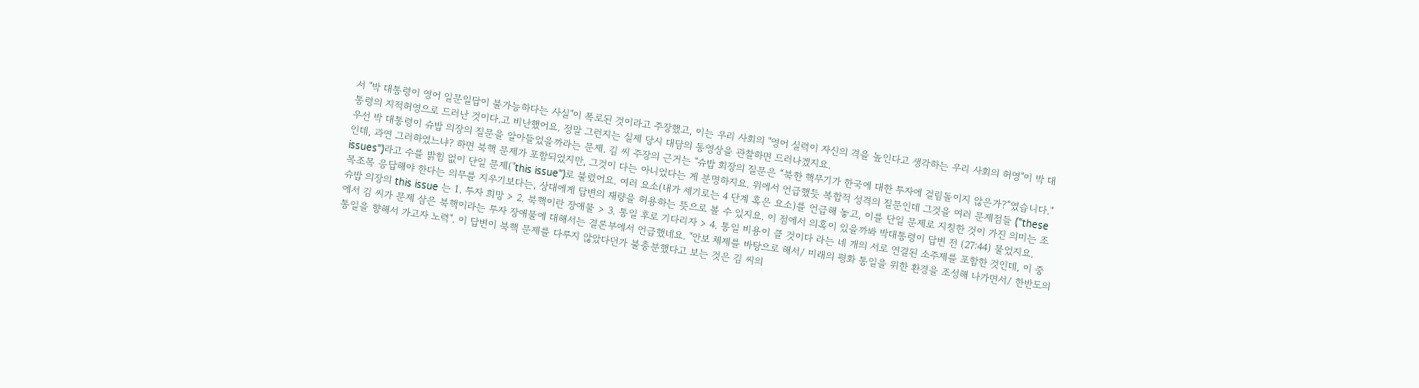서 "박 대통령이 영어 일문일답이 불가능하다는 사실"이 폭로된 것이라고 주장했고, 이는 우리 사회의 "영어 실력이 자신의 격을 높인다고 생각하는 우리 사회의 허영"이 박 대통령의 지적허영으로 드러난 것이다.고 비난했어요. 정말 그런지는 실제 당시 대담의 동영상을 관찰하면 드러나겠지요.
우선 박 대통령이 슈밥 의장의 질문을 알아들었을까라는 문제. 김 씨 주장의 근거는 "슈밥 회장의 질문은 “북한 핵무기가 한국에 대한 투자에 걸림돌이지 않은가?”였습니다."인데, 과연 그러하였느냐? 하면 북핵 문제가 포함되었지만, 그것이 다는 아니었다는 게 분명하지요. 위에서 언급했듯 복합적 성격의 질문인데 그것을 여러 문제점들 ("these issues")라고 수를 밝힘 없이 단일 문제("this issue")로 불렀어요. 여러 요소(내가 세기로는 4 단계 혹은 요소)를 언급해 놓고, 이를 단일 문제로 지칭한 것이 가진 의미는 조목조목 응답해야 한다는 의무를 지우기보다는, 상대에게 답변의 재량을 허용하는 뜻으로 볼 수 있지요. 이 점에서 의혹이 있을까봐 박대통령이 답변 전 (27:44) 물었지요.
슈밥 의장의 this issue 는 1. 투자 희망 > 2. 북핵이란 장애물 > 3. 통일 후로 기다리자 > 4. 통일 비용이 클 것이다 라는 네 개의 서로 연결된 소주제를 포함한 것인데, 이 중에서 김 씨가 문제 삼은 북핵이라는 투자 장애물에 대해서는 결론부에서 언급했네요. "안보 체제를 바탕으로 해서/ 미래의 평화 통일을 위한 환경을 조성해 나가면서/ 한반도의 통일을 향해서 가고자 노력". 이 답변이 북핵 문제를 다루지 않았다던가 불충분했다고 보는 것은 김 씨의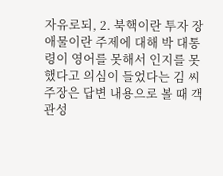자유로되, 2. 북핵이란 투자 장애물이란 주제에 대해 박 대통령이 영어를 못해서 인지를 못했다고 의심이 들었다는 김 씨 주장은 답변 내용으로 볼 때 객관성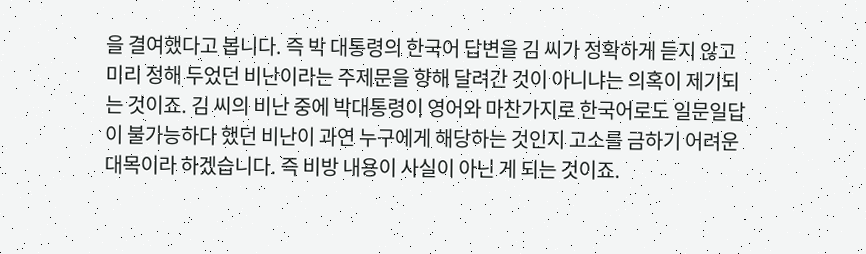을 결여했다고 봅니다. 즉 박 대통령의 한국어 답변을 김 씨가 정확하게 듣지 않고
미리 정해 두었던 비난이라는 주제문을 향해 달려간 것이 아니냐는 의혹이 제기되는 것이죠. 김 씨의 비난 중에 박대통령이 영어와 마찬가지로 한국어로도 일문일답이 불가능하다 했던 비난이 과연 누구에게 해당하는 것인지 고소를 금하기 어려운 대목이라 하겠습니다. 즉 비방 내용이 사실이 아닌 게 되는 것이죠.